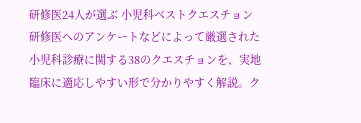研修医24人が選ぶ 小児科ベストクエスチョン
研修医へのアンケートなどによって厳選された小児科診療に関する38のクエスチョンを、実地臨床に適応しやすい形で分かりやすく解説。ク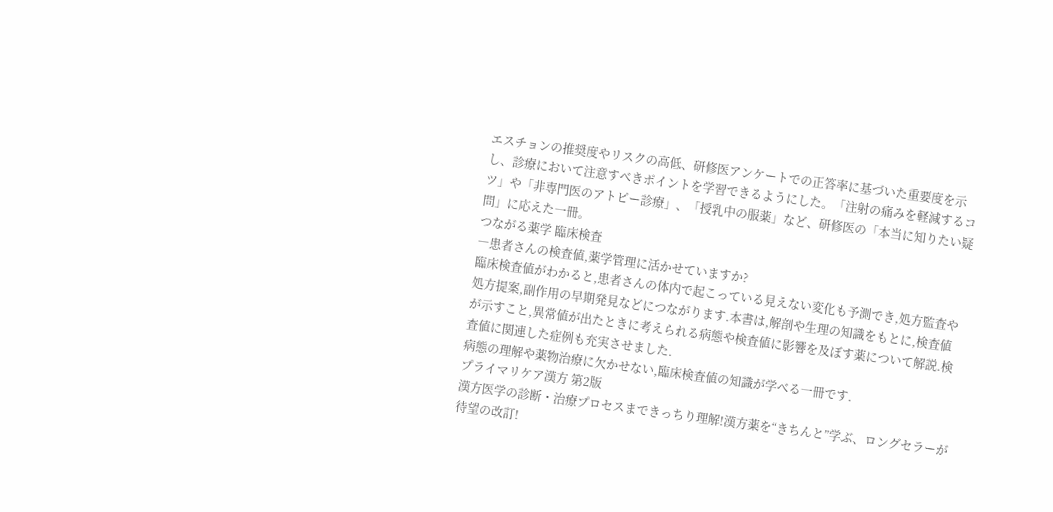エスチョンの推奨度やリスクの高低、研修医アンケートでの正答率に基づいた重要度を示し、診療において注意すべきポイントを学習できるようにした。「注射の痛みを軽減するコツ」や「非専門医のアトピー診療」、「授乳中の服薬」など、研修医の「本当に知りたい疑問」に応えた一冊。
つながる薬学 臨床検査
―患者さんの検査値,薬学管理に活かせていますか?
臨床検査値がわかると,患者さんの体内で起こっている見えない変化も予測でき,処方監査や処方提案,副作用の早期発見などにつながります.本書は,解剖や生理の知識をもとに,検査値が示すこと,異常値が出たときに考えられる病態や検査値に影響を及ぼす薬について解説.検査値に関連した症例も充実させました.
病態の理解や薬物治療に欠かせない,臨床検査値の知識が学べる一冊です.
プライマリケア漢方 第2版
漢方医学の診断・治療プロセスまできっちり理解!漢方薬を“きちんと”学ぶ、ロングセラーが待望の改訂!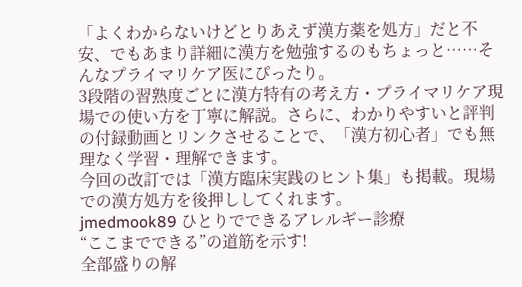「よくわからないけどとりあえず漢方薬を処方」だと不安、でもあまり詳細に漢方を勉強するのもちょっと……そんなプライマリケア医にぴったり。
3段階の習熟度ごとに漢方特有の考え方・プライマリケア現場での使い方を丁寧に解説。さらに、わかりやすいと評判の付録動画とリンクさせることで、「漢方初心者」でも無理なく学習・理解できます。
今回の改訂では「漢方臨床実践のヒント集」も掲載。現場での漢方処方を後押ししてくれます。
jmedmook89 ひとりでできるアレルギー診療
“ここまでできる”の道筋を示す!
全部盛りの解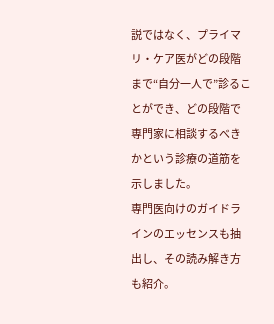説ではなく、プライマリ・ケア医がどの段階まで“自分一人で”診ることができ、どの段階で専門家に相談するべきかという診療の道筋を示しました。
専門医向けのガイドラインのエッセンスも抽出し、その読み解き方も紹介。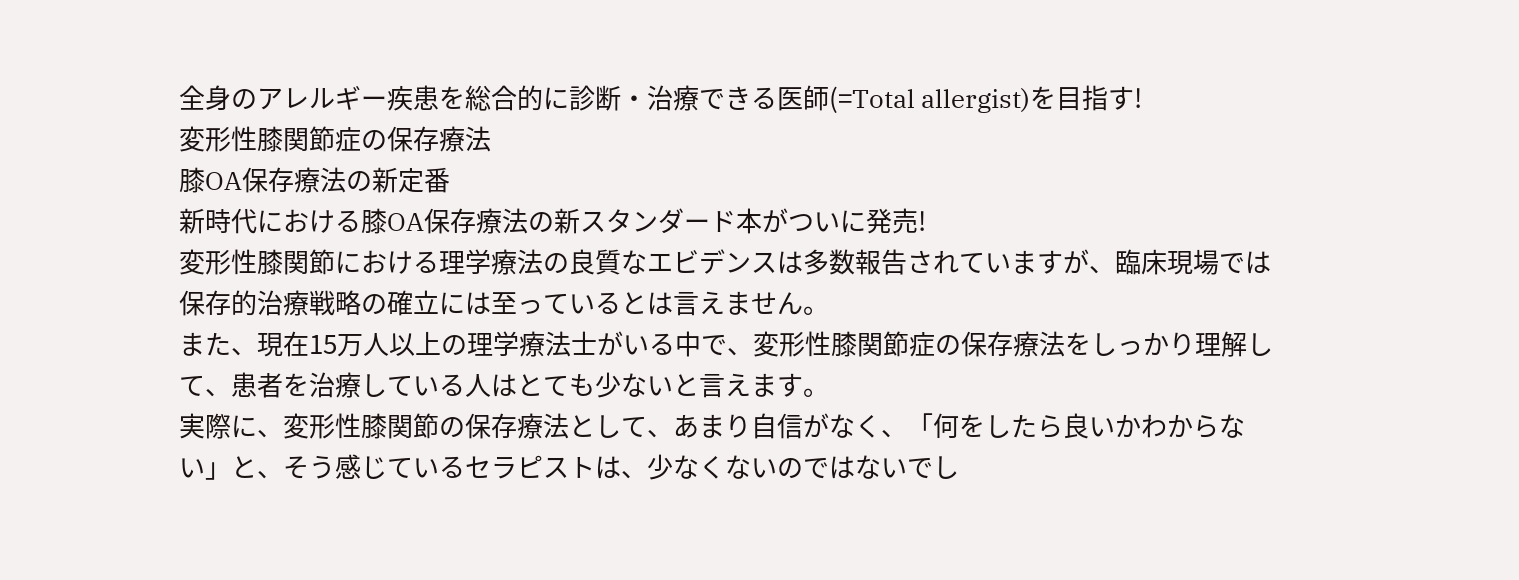全身のアレルギー疾患を総合的に診断・治療できる医師(=Total allergist)を目指す!
変形性膝関節症の保存療法
膝OA保存療法の新定番
新時代における膝OA保存療法の新スタンダード本がついに発売!
変形性膝関節における理学療法の良質なエビデンスは多数報告されていますが、臨床現場では保存的治療戦略の確立には至っているとは言えません。
また、現在15万人以上の理学療法士がいる中で、変形性膝関節症の保存療法をしっかり理解して、患者を治療している人はとても少ないと言えます。
実際に、変形性膝関節の保存療法として、あまり自信がなく、「何をしたら良いかわからない」と、そう感じているセラピストは、少なくないのではないでし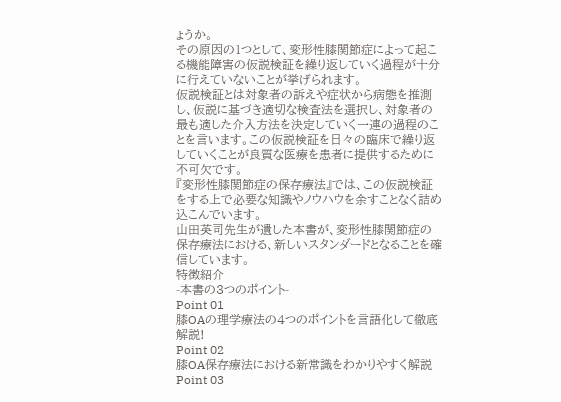ょうか。
その原因の1つとして、変形性膝関節症によって起こる機能障害の仮説検証を繰り返していく過程が十分に行えていないことが挙げられます。
仮説検証とは対象者の訴えや症状から病態を推測し、仮説に基づき適切な検査法を選択し、対象者の最も適した介入方法を決定していく一連の過程のことを言います。この仮説検証を日々の臨床で繰り返していくことが良質な医療を患者に提供するために不可欠です。
『変形性膝関節症の保存療法』では、この仮説検証をする上で必要な知識やノウハウを余すことなく詰め込こんでいます。
山田英司先生が遺した本書が、変形性膝関節症の保存療法における、新しいスタンダードとなることを確信しています。
特徴紹介
-本書の3つのポイント-
Point 01
膝OAの理学療法の4つのポイントを言語化して徹底解説!
Point 02
膝OA保存療法における新常識をわかりやすく解説
Point 03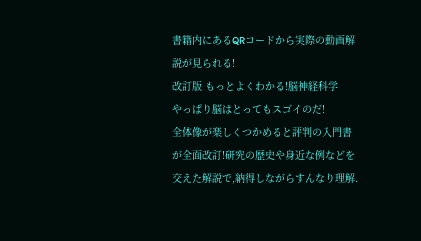書籍内にあるQRコードから実際の動画解説が見られる!
改訂版 もっとよくわかる!脳神経科学
やっぱり脳はとってもスゴイのだ!
全体像が楽しくつかめると評判の入門書が全面改訂!研究の歴史や身近な例などを交えた解説で,納得しながらすんなり理解.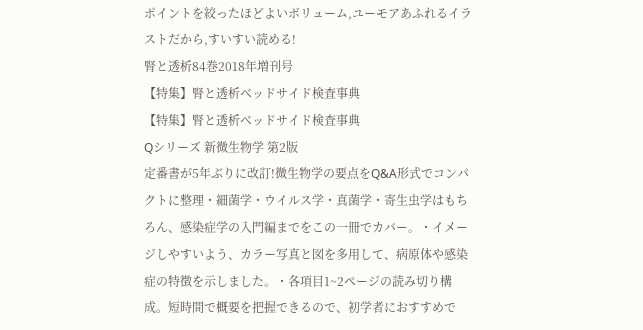ポイントを絞ったほどよいボリューム,ユーモアあふれるイラストだから,すいすい読める!
腎と透析84巻2018年増刊号
【特集】腎と透析ベッドサイド検査事典
【特集】腎と透析ベッドサイド検査事典
Qシリーズ 新微生物学 第2版
定番書が5年ぶりに改訂!微生物学の要点をQ&A形式でコンパクトに整理・細菌学・ウイルス学・真菌学・寄生虫学はもちろん、感染症学の入門編までをこの一冊でカバー。・イメージしやすいよう、カラー写真と図を多用して、病原体や感染症の特徴を示しました。・各項目1~2ページの読み切り構成。短時間で概要を把握できるので、初学者におすすめで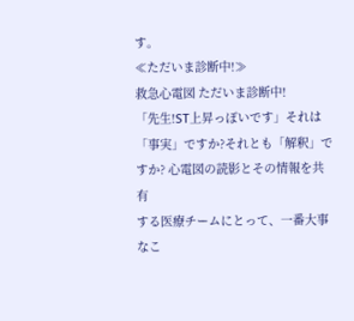す。
≪ただいま診断中!≫
救急心電図 ただいま診断中!
「先生!ST上昇っぽいです」それは「事実」ですか?それとも「解釈」ですか? 心電図の読影とその情報を共有
する医療チームにとって、一番大事なこ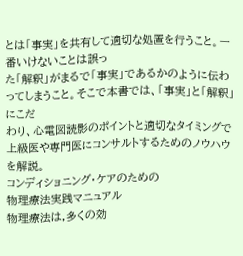とは「事実」を共有して適切な処置を行うこと。一番いけないことは誤っ
た「解釈」がまるで「事実」であるかのように伝わってしまうこと。そこで本書では、「事実」と「解釈」にこだ
わり、心電図読影のポイントと適切なタイミングで上級医や専門医にコンサルトするためのノウハウを解説。
コンディショニング・ケアのための
物理療法実践マニュアル
物理療法は,多くの効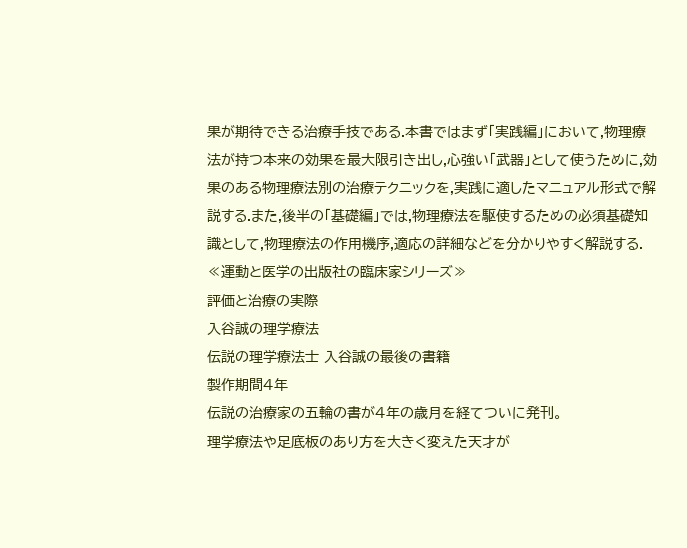果が期待できる治療手技である.本書ではまず「実践編」において,物理療法が持つ本来の効果を最大限引き出し,心強い「武器」として使うために,効果のある物理療法別の治療テクニックを,実践に適したマニュアル形式で解説する.また,後半の「基礎編」では,物理療法を駆使するための必須基礎知識として,物理療法の作用機序,適応の詳細などを分かりやすく解説する.
≪運動と医学の出版社の臨床家シリーズ≫
評価と治療の実際
入谷誠の理学療法
伝説の理学療法士 入谷誠の最後の書籍
製作期間4年
伝説の治療家の五輪の書が4年の歳月を経てついに発刊。
理学療法や足底板のあり方を大きく変えた天才が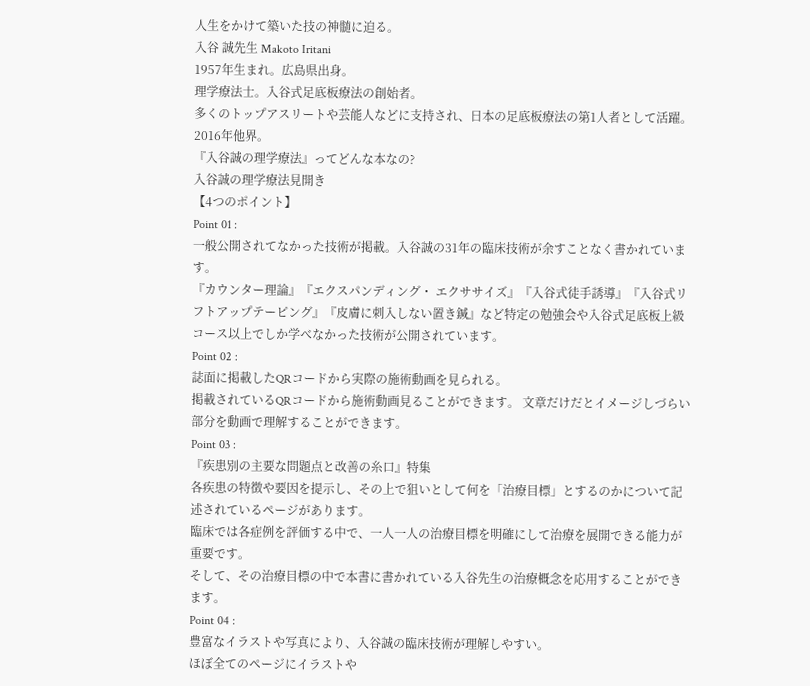人生をかけて築いた技の神髄に迫る。
入谷 誠先生 Makoto Iritani
1957年生まれ。広島県出身。
理学療法士。入谷式足底板療法の創始者。
多くのトップアスリートや芸能人などに支持され、日本の足底板療法の第1人者として活躍。
2016年他界。
『入谷誠の理学療法』ってどんな本なの?
入谷誠の理学療法見開き
【4つのポイント】
Point 01 :
一般公開されてなかった技術が掲載。入谷誠の31年の臨床技術が余すことなく書かれています。
『カウンター理論』『エクスパンディング・ エクササイズ』『入谷式徒手誘導』『入谷式リフトアップテーピング』『皮膚に刺入しない置き鍼』など特定の勉強会や入谷式足底板上級コース以上でしか学べなかった技術が公開されています。
Point 02 :
誌面に掲載したQRコードから実際の施術動画を見られる。
掲載されているQRコードから施術動画見ることができます。 文章だけだとイメージしづらい部分を動画で理解することができます。
Point 03 :
『疾患別の主要な問題点と改善の糸口』特集
各疾患の特徴や要因を提示し、その上で狙いとして何を「治療目標」とするのかについて記述されているページがあります。
臨床では各症例を評価する中で、一人一人の治療目標を明確にして治療を展開できる能力が重要です。
そして、その治療目標の中で本書に書かれている入谷先生の治療概念を応用することができます。
Point 04 :
豊富なイラストや写真により、入谷誠の臨床技術が理解しやすい。
ほぼ全てのページにイラストや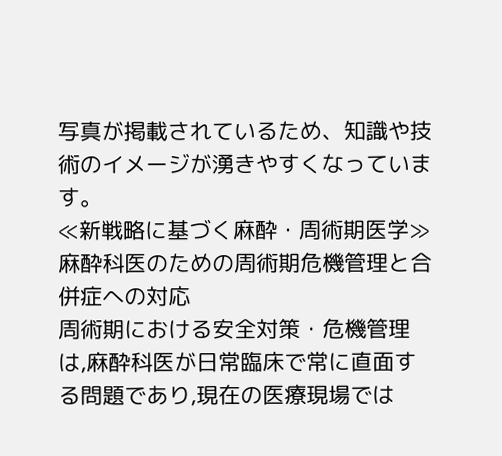写真が掲載されているため、知識や技術のイメージが湧きやすくなっています。
≪新戦略に基づく麻酔・周術期医学≫
麻酔科医のための周術期危機管理と合併症への対応
周術期における安全対策・危機管理は,麻酔科医が日常臨床で常に直面する問題であり,現在の医療現場では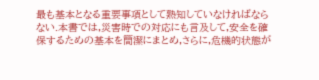最も基本となる重要事項として熟知していなければならない.本書では,災害時での対応にも言及して,安全を確保するための基本を簡潔にまとめ,さらに,危機的状態が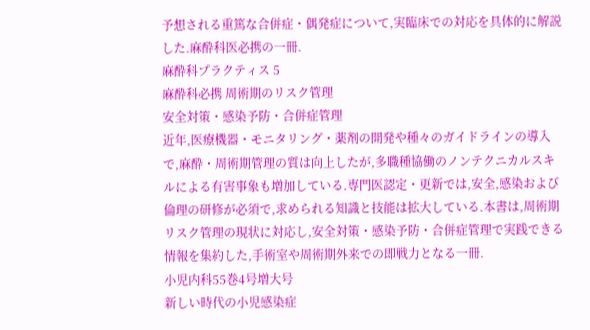予想される重篤な合併症・偶発症について,実臨床での対応を具体的に解説した.麻酔科医必携の一冊.
麻酔科プラクティス 5
麻酔科必携 周術期のリスク管理
安全対策・感染予防・合併症管理
近年,医療機器・モニタリング・薬剤の開発や種々のガイドラインの導入で,麻酔・周術期管理の質は向上したが,多職種協働のノンテクニカルスキルによる有害事象も増加している.専門医認定・更新では,安全,感染および倫理の研修が必須で,求められる知識と技能は拡大している.本書は,周術期リスク管理の現状に対応し,安全対策・感染予防・合併症管理で実践できる情報を集約した,手術室や周術期外来での即戦力となる一冊.
小児内科55巻4号増大号
新しい時代の小児感染症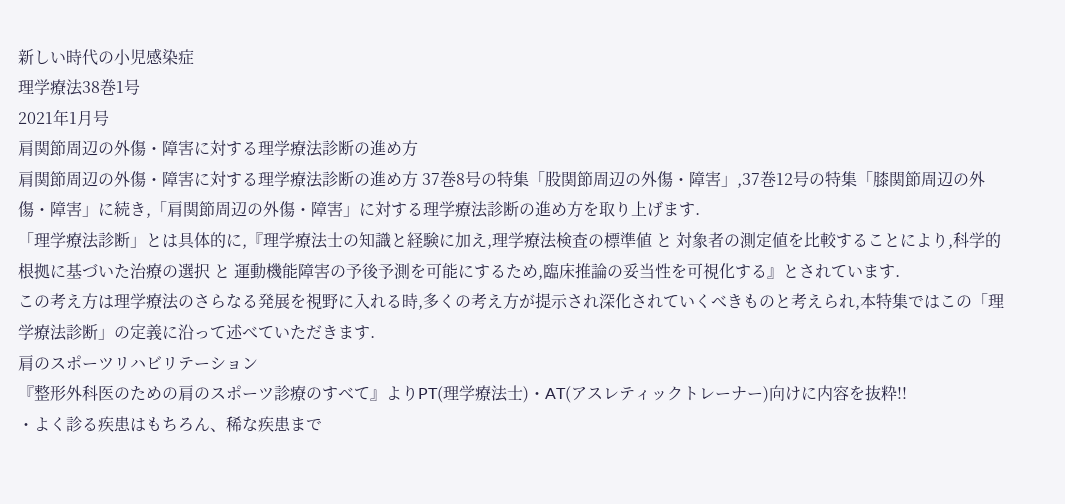新しい時代の小児感染症
理学療法38巻1号
2021年1月号
肩関節周辺の外傷・障害に対する理学療法診断の進め方
肩関節周辺の外傷・障害に対する理学療法診断の進め方 37巻8号の特集「股関節周辺の外傷・障害」,37巻12号の特集「膝関節周辺の外傷・障害」に続き,「肩関節周辺の外傷・障害」に対する理学療法診断の進め方を取り上げます.
「理学療法診断」とは具体的に,『理学療法士の知識と経験に加え,理学療法検査の標準値 と 対象者の測定値を比較することにより,科学的根拠に基づいた治療の選択 と 運動機能障害の予後予測を可能にするため,臨床推論の妥当性を可視化する』とされています.
この考え方は理学療法のさらなる発展を視野に入れる時,多くの考え方が提示され深化されていくべきものと考えられ,本特集ではこの「理学療法診断」の定義に沿って述べていただきます.
肩のスポーツリハビリテーション
『整形外科医のための肩のスポーツ診療のすべて』よりPT(理学療法士)・AT(アスレティックトレーナー)向けに内容を抜粋!!
・よく診る疾患はもちろん、稀な疾患まで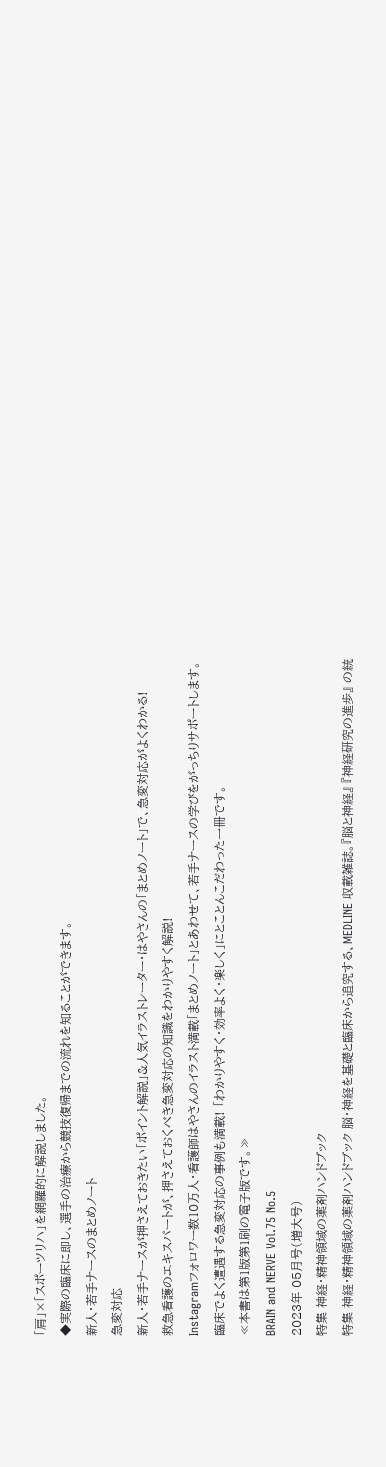「肩」×「スポーツリハ」を網羅的に解説しました。
◆実際の臨床に即し、選手の治療から競技復帰までの流れを知ることができます。
新人・若手ナースのまとめノート
急変対応
新人・若手ナースが押さえておきたい「ポイント解説」&人気イラストレーター・はやさんの「まとめノート」で、急変対応がよくわかる!
救急看護のエキスパートが、押さえておくべき急変対応の知識をわかりやすく解説!
Instagramフォロワー数10万人・看護師はやさんのイラスト満載「まとめノート」とあわせて、若手ナースの学びをがっちりサポートします。
臨床でよく遭遇する急変対応の事例も満載! 「わかりやすく・効率よく・楽しく」にとことんこだわった一冊です。
≪本書は第1版第1刷の電子版です。≫
BRAIN and NERVE Vol.75 No.5
2023年 05月号(増大号)
特集 神経・精神領域の薬剤ハンドブック
特集 神経・精神領域の薬剤ハンドブック 脳・神経を基礎と臨床から追究する、MEDLINE 収載雑誌。『脳と神経』 『神経研究の進歩』 の統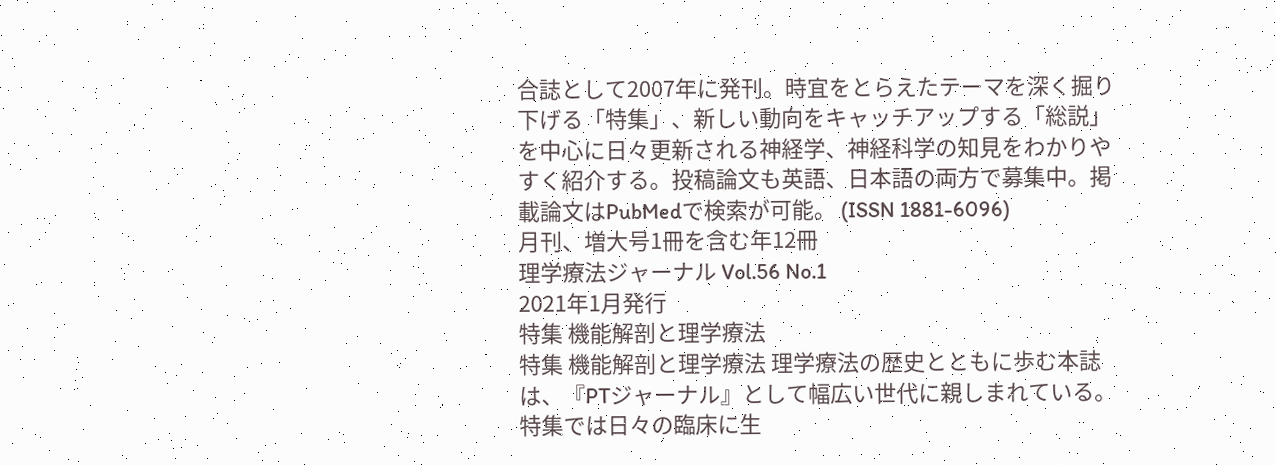合誌として2007年に発刊。時宜をとらえたテーマを深く掘り下げる「特集」、新しい動向をキャッチアップする「総説」を中心に日々更新される神経学、神経科学の知見をわかりやすく紹介する。投稿論文も英語、日本語の両方で募集中。掲載論文はPubMedで検索が可能。 (ISSN 1881-6096)
月刊、増大号1冊を含む年12冊
理学療法ジャーナル Vol.56 No.1
2021年1月発行
特集 機能解剖と理学療法
特集 機能解剖と理学療法 理学療法の歴史とともに歩む本誌は、『PTジャーナル』として幅広い世代に親しまれている。特集では日々の臨床に生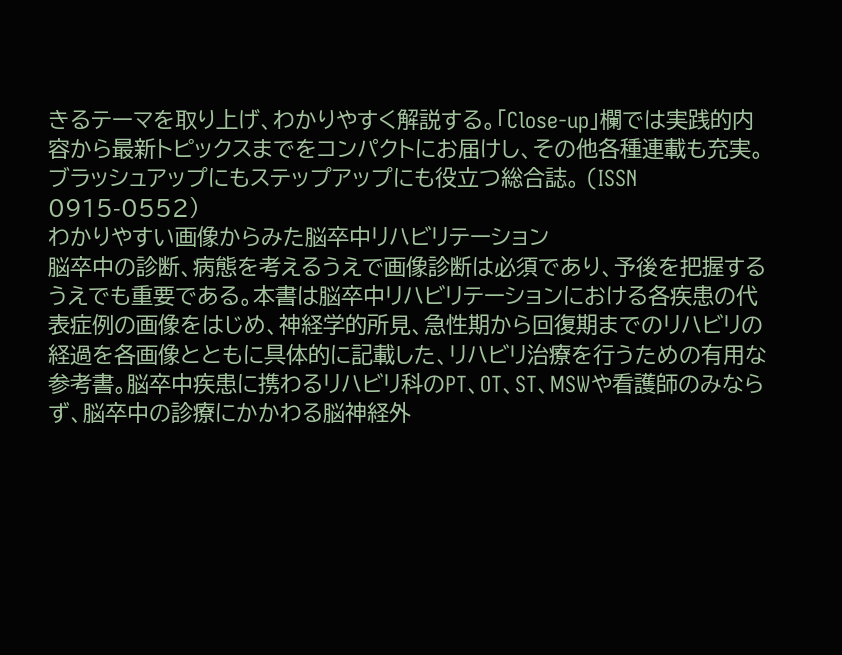きるテーマを取り上げ、わかりやすく解説する。「Close-up」欄では実践的内容から最新トピックスまでをコンパクトにお届けし、その他各種連載も充実。ブラッシュアップにもステップアップにも役立つ総合誌。 (ISSN 0915-0552)
わかりやすい画像からみた脳卒中リハビリテーション
脳卒中の診断、病態を考えるうえで画像診断は必須であり、予後を把握するうえでも重要である。本書は脳卒中リハビリテーションにおける各疾患の代表症例の画像をはじめ、神経学的所見、急性期から回復期までのリハビリの経過を各画像とともに具体的に記載した、リハビリ治療を行うための有用な参考書。脳卒中疾患に携わるリハビリ科のPT、OT、ST、MSWや看護師のみならず、脳卒中の診療にかかわる脳神経外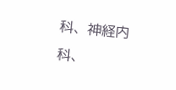科、神経内科、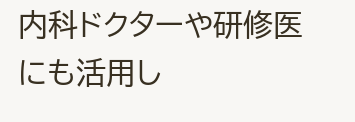内科ドクターや研修医にも活用し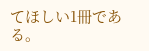てほしい1冊である。